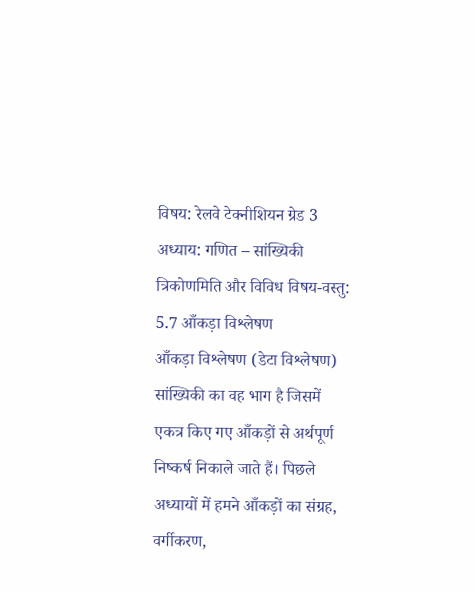विषय: रेलवे टेक्नीशियन ग्रेड 3 अध्याय: गणित – सांख्यिकी त्रिकोणमिति और विविध विषय-वस्तु: 5.7 आँकड़ा विश्लेषण
आँकड़ा विश्लेषण (डेटा विश्लेषण) सांख्यिकी का वह भाग है जिसमें एकत्र किए गए आँकड़ों से अर्थपूर्ण निष्कर्ष निकाले जाते हैं। पिछले अध्यायों में हमने आँकड़ों का संग्रह, वर्गीकरण,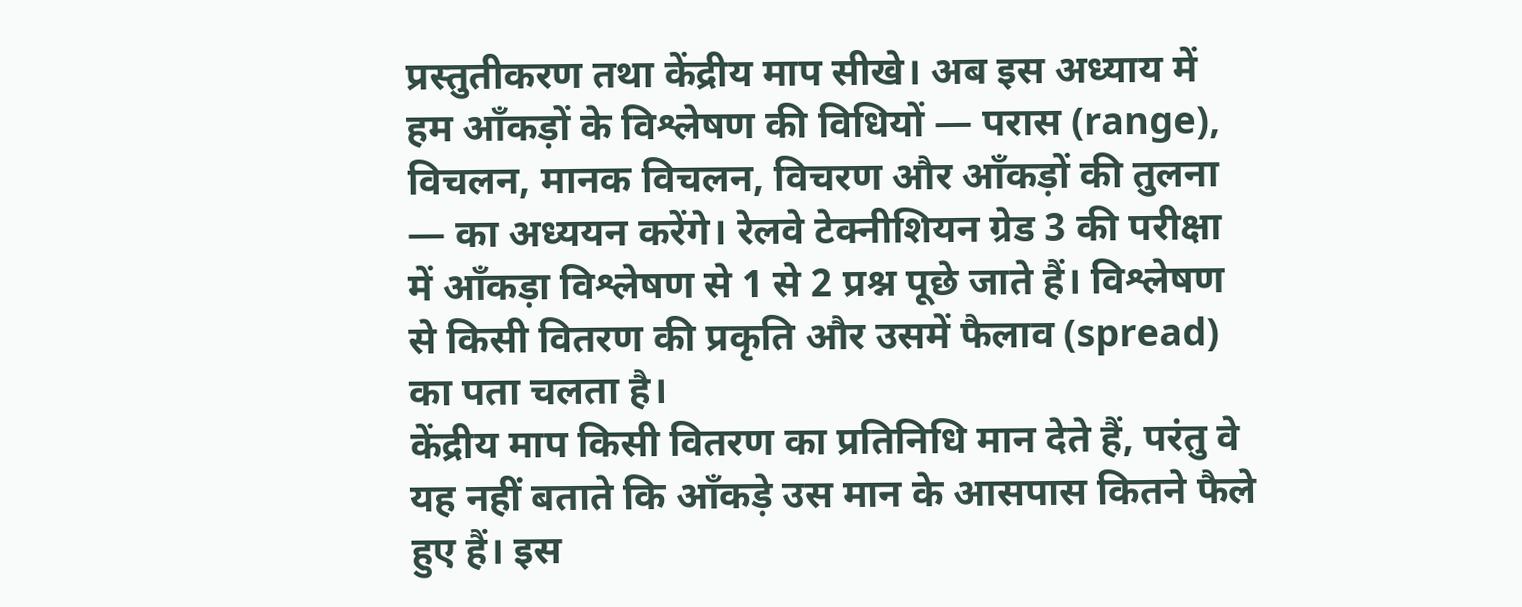प्रस्तुतीकरण तथा केंद्रीय माप सीखे। अब इस अध्याय में हम आँकड़ों के विश्लेषण की विधियों — परास (range), विचलन, मानक विचलन, विचरण और आँकड़ों की तुलना — का अध्ययन करेंगे। रेलवे टेक्नीशियन ग्रेड 3 की परीक्षा में आँकड़ा विश्लेषण से 1 से 2 प्रश्न पूछे जाते हैं। विश्लेषण से किसी वितरण की प्रकृति और उसमें फैलाव (spread) का पता चलता है।
केंद्रीय माप किसी वितरण का प्रतिनिधि मान देते हैं, परंतु वे यह नहीं बताते कि आँकड़े उस मान के आसपास कितने फैले हुए हैं। इस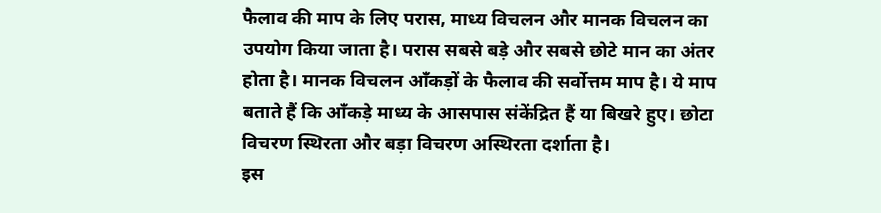फैलाव की माप के लिए परास, माध्य विचलन और मानक विचलन का उपयोग किया जाता है। परास सबसे बड़े और सबसे छोटे मान का अंतर होता है। मानक विचलन आँकड़ों के फैलाव की सर्वोत्तम माप है। ये माप बताते हैं कि आँकड़े माध्य के आसपास संकेंद्रित हैं या बिखरे हुए। छोटा विचरण स्थिरता और बड़ा विचरण अस्थिरता दर्शाता है।
इस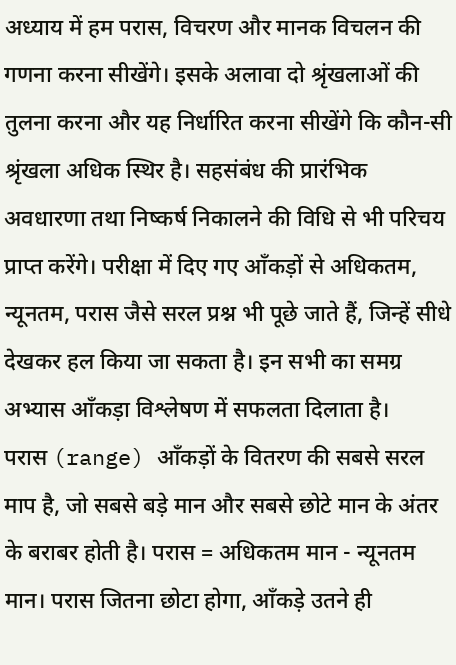अध्याय में हम परास, विचरण और मानक विचलन की गणना करना सीखेंगे। इसके अलावा दो श्रृंखलाओं की तुलना करना और यह निर्धारित करना सीखेंगे कि कौन-सी श्रृंखला अधिक स्थिर है। सहसंबंध की प्रारंभिक अवधारणा तथा निष्कर्ष निकालने की विधि से भी परिचय प्राप्त करेंगे। परीक्षा में दिए गए आँकड़ों से अधिकतम, न्यूनतम, परास जैसे सरल प्रश्न भी पूछे जाते हैं, जिन्हें सीधे देखकर हल किया जा सकता है। इन सभी का समग्र अभ्यास आँकड़ा विश्लेषण में सफलता दिलाता है।
परास (range) आँकड़ों के वितरण की सबसे सरल माप है, जो सबसे बड़े मान और सबसे छोटे मान के अंतर के बराबर होती है। परास = अधिकतम मान - न्यूनतम मान। परास जितना छोटा होगा, आँकड़े उतने ही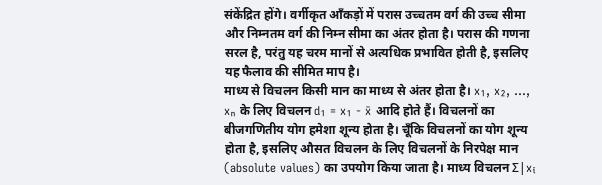संकेंद्रित होंगे। वर्गीकृत आँकड़ों में परास उच्चतम वर्ग की उच्च सीमा और निम्नतम वर्ग की निम्न सीमा का अंतर होता है। परास की गणना सरल है, परंतु यह चरम मानों से अत्यधिक प्रभावित होती है, इसलिए यह फैलाव की सीमित माप है।
माध्य से विचलन किसी मान का माध्य से अंतर होता है। x₁, x₂, ..., xₙ के लिए विचलन d₁ = x₁ - x̄ आदि होते हैं। विचलनों का बीजगणितीय योग हमेशा शून्य होता है। चूँकि विचलनों का योग शून्य होता है, इसलिए औसत विचलन के लिए विचलनों के निरपेक्ष मान (absolute values) का उपयोग किया जाता है। माध्य विचलन Σ|xᵢ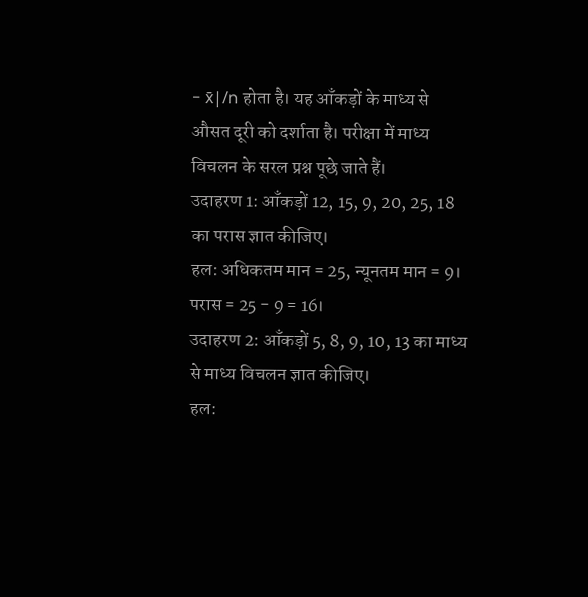- x̄|/n होता है। यह आँकड़ों के माध्य से औसत दूरी को दर्शाता है। परीक्षा में माध्य विचलन के सरल प्रश्न पूछे जाते हैं।
उदाहरण 1: आँकड़ों 12, 15, 9, 20, 25, 18 का परास ज्ञात कीजिए।
हल: अधिकतम मान = 25, न्यूनतम मान = 9।
परास = 25 - 9 = 16।
उदाहरण 2: आँकड़ों 5, 8, 9, 10, 13 का माध्य से माध्य विचलन ज्ञात कीजिए।
हल: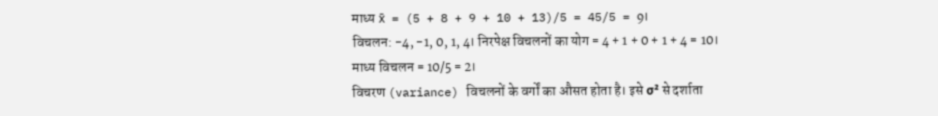माध्य x̄ = (5 + 8 + 9 + 10 + 13)/5 = 45/5 = 9।
विचलन: -4, -1, 0, 1, 4। निरपेक्ष विचलनों का योग = 4 + 1 + 0 + 1 + 4 = 10।
माध्य विचलन = 10/5 = 2।
विचरण (variance) विचलनों के वर्गों का औसत होता है। इसे σ² से दर्शाता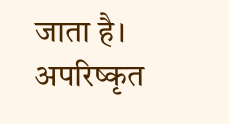जाता है। अपरिष्कृत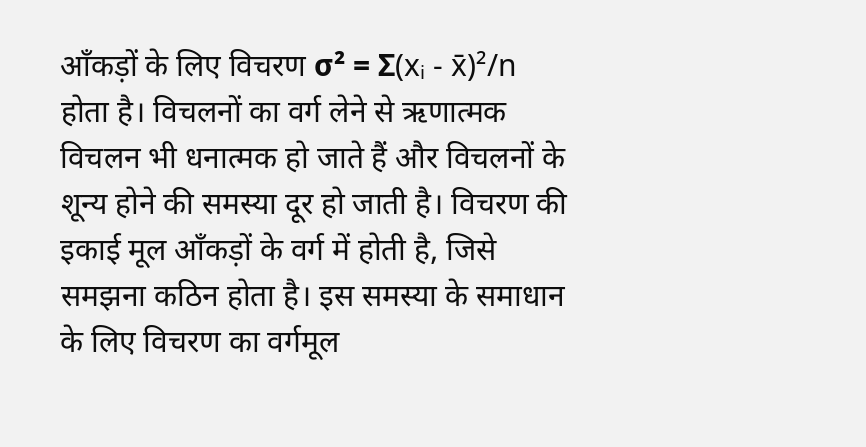आँकड़ों के लिए विचरण σ² = Σ(xᵢ - x̄)²/n होता है। विचलनों का वर्ग लेने से ऋणात्मक विचलन भी धनात्मक हो जाते हैं और विचलनों के शून्य होने की समस्या दूर हो जाती है। विचरण की इकाई मूल आँकड़ों के वर्ग में होती है, जिसे समझना कठिन होता है। इस समस्या के समाधान के लिए विचरण का वर्गमूल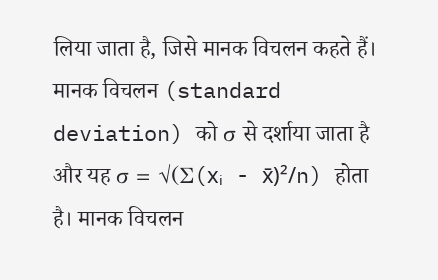लिया जाता है, जिसे मानक विचलन कहते हैं।
मानक विचलन (standard deviation) को σ से दर्शाया जाता है और यह σ = √(Σ(xᵢ - x̄)²/n) होता है। मानक विचलन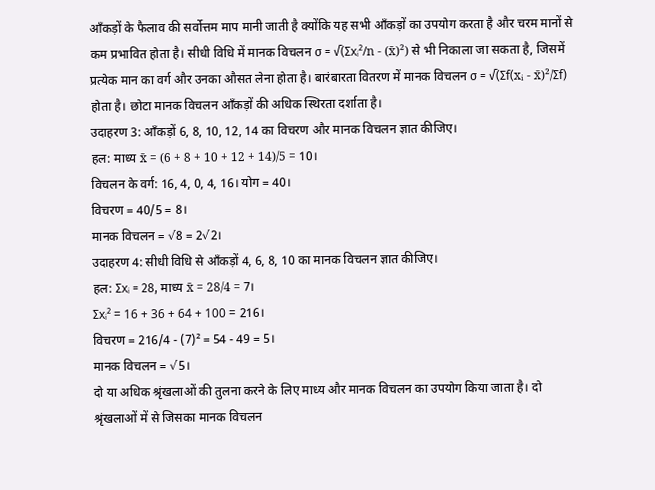आँकड़ों के फैलाव की सर्वोत्तम माप मानी जाती है क्योंकि यह सभी आँकड़ों का उपयोग करता है और चरम मानों से कम प्रभावित होता है। सीधी विधि में मानक विचलन σ = √(Σxᵢ²/n - (x̄)²) से भी निकाला जा सकता है, जिसमें प्रत्येक मान का वर्ग और उनका औसत लेना होता है। बारंबारता वितरण में मानक विचलन σ = √(Σf(xᵢ - x̄)²/Σf) होता है। छोटा मानक विचलन आँकड़ों की अधिक स्थिरता दर्शाता है।
उदाहरण 3: आँकड़ों 6, 8, 10, 12, 14 का विचरण और मानक विचलन ज्ञात कीजिए।
हल: माध्य x̄ = (6 + 8 + 10 + 12 + 14)/5 = 10।
विचलन के वर्ग: 16, 4, 0, 4, 16। योग = 40।
विचरण = 40/5 = 8।
मानक विचलन = √8 = 2√2।
उदाहरण 4: सीधी विधि से आँकड़ों 4, 6, 8, 10 का मानक विचलन ज्ञात कीजिए।
हल: Σxᵢ = 28, माध्य x̄ = 28/4 = 7।
Σxᵢ² = 16 + 36 + 64 + 100 = 216।
विचरण = 216/4 - (7)² = 54 - 49 = 5।
मानक विचलन = √5।
दो या अधिक श्रृंखलाओं की तुलना करने के लिए माध्य और मानक विचलन का उपयोग किया जाता है। दो श्रृंखलाओं में से जिसका मानक विचलन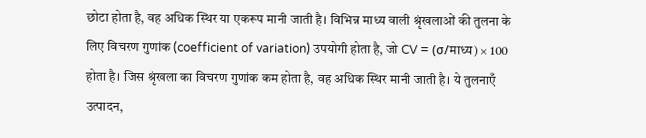छोटा होता है, वह अधिक स्थिर या एकरूप मानी जाती है। विभिन्न माध्य वाली श्रृंखलाओं की तुलना के लिए विचरण गुणांक (coefficient of variation) उपयोगी होता है, जो CV = (σ/माध्य) × 100 होता है। जिस श्रृंखला का विचरण गुणांक कम होता है, वह अधिक स्थिर मानी जाती है। ये तुलनाएँ उत्पादन,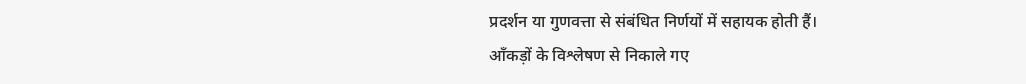प्रदर्शन या गुणवत्ता से संबंधित निर्णयों में सहायक होती हैं।
आँकड़ों के विश्लेषण से निकाले गए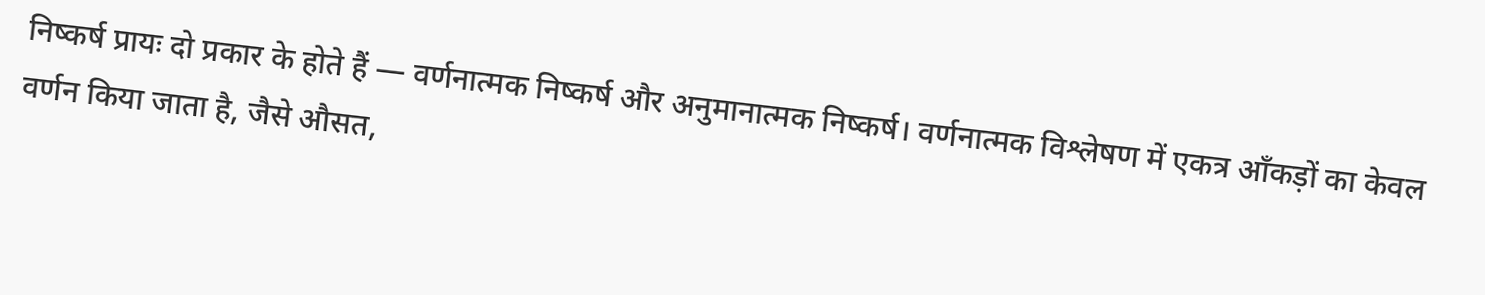निष्कर्ष प्रायः दो प्रकार के होते हैं — वर्णनात्मक निष्कर्ष और अनुमानात्मक निष्कर्ष। वर्णनात्मक विश्लेषण में एकत्र आँकड़ों का केवल वर्णन किया जाता है, जैसे औसत,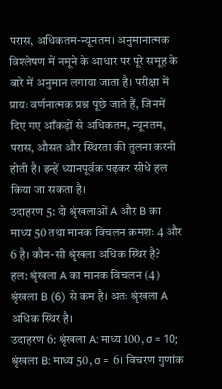परास, अधिकतम-न्यूनतम। अनुमानात्मक विश्लेषण में नमूने के आधार पर पूरे समूह के बारे में अनुमान लगाया जाता है। परीक्षा में प्रायः वर्णनात्मक प्रश्न पूछे जाते हैं, जिनमें दिए गए आँकड़ों से अधिकतम, न्यूनतम, परास, औसत और स्थिरता की तुलना करनी होती है। इन्हें ध्यानपूर्वक पढ़कर सीधे हल किया जा सकता है।
उदाहरण 5: दो श्रृंखलाओं A और B का माध्य 50 तथा मानक विचलन क्रमशः 4 और 6 है। कौन-सी श्रृंखला अधिक स्थिर है?
हल: श्रृंखला A का मानक विचलन (4) श्रृंखला B (6) से कम है। अतः श्रृंखला A अधिक स्थिर है।
उदाहरण 6: श्रृंखला A: माध्य 100, σ = 10; श्रृंखला B: माध्य 50, σ = 6। विचरण गुणांक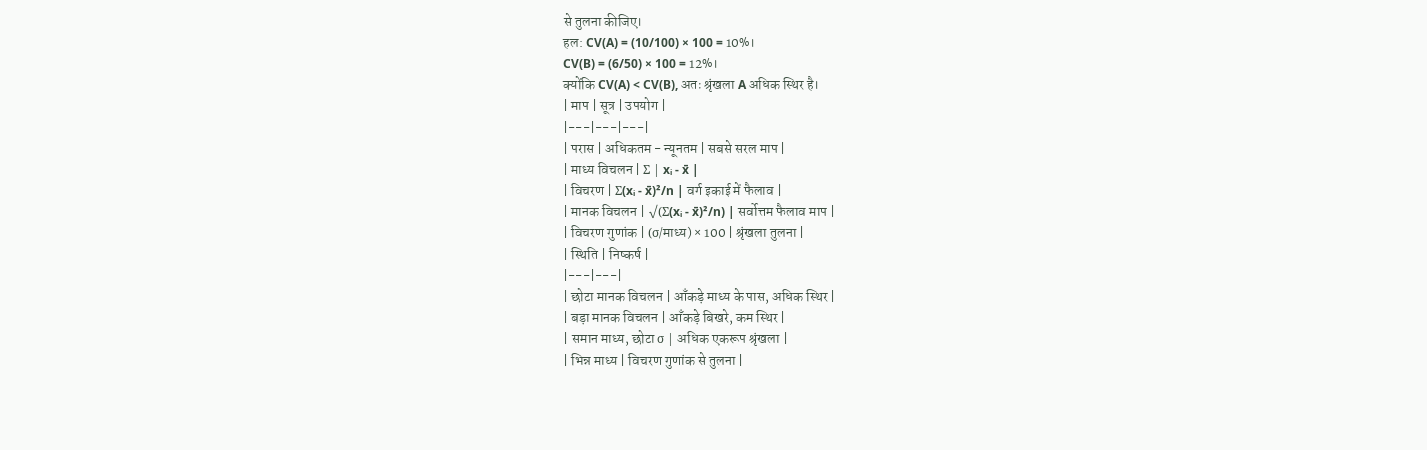से तुलना कीजिए।
हल: CV(A) = (10/100) × 100 = 10%।
CV(B) = (6/50) × 100 = 12%।
क्योंकि CV(A) < CV(B), अतः श्रृंखला A अधिक स्थिर है।
| माप | सूत्र | उपयोग |
|---|---|---|
| परास | अधिकतम - न्यूनतम | सबसे सरल माप |
| माध्य विचलन | Σ | xᵢ - x̄ |
| विचरण | Σ(xᵢ - x̄)²/n | वर्ग इकाई में फैलाव |
| मानक विचलन | √(Σ(xᵢ - x̄)²/n) | सर्वोत्तम फैलाव माप |
| विचरण गुणांक | (σ/माध्य) × 100 | श्रृंखला तुलना |
| स्थिति | निष्कर्ष |
|---|---|
| छोटा मानक विचलन | आँकड़े माध्य के पास, अधिक स्थिर |
| बड़ा मानक विचलन | आँकड़े बिखरे, कम स्थिर |
| समान माध्य, छोटा σ | अधिक एकरूप श्रृंखला |
| भिन्न माध्य | विचरण गुणांक से तुलना |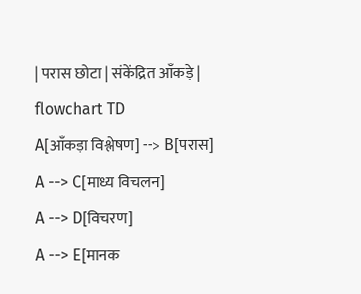| परास छोटा | संकेंद्रित आँकड़े |
flowchart TD
A[आँकड़ा विश्लेषण] --> B[परास]
A --> C[माध्य विचलन]
A --> D[विचरण]
A --> E[मानक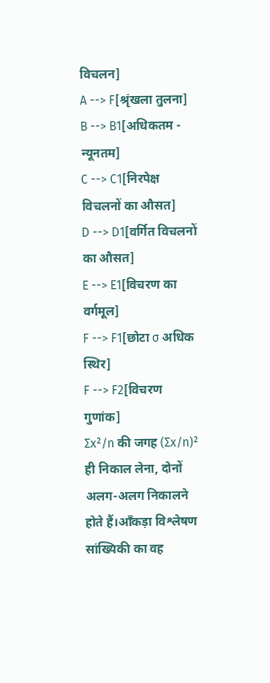विचलन]
A --> F[श्रृंखला तुलना]
B --> B1[अधिकतम - न्यूनतम]
C --> C1[निरपेक्ष विचलनों का औसत]
D --> D1[वर्गित विचलनों का औसत]
E --> E1[विचरण का वर्गमूल]
F --> F1[छोटा σ अधिक स्थिर]
F --> F2[विचरण गुणांक]
Σx²/n की जगह (Σx/n)² ही निकाल लेना, दोनों अलग-अलग निकालने होते हैं।आँकड़ा विश्लेषण सांख्यिकी का वह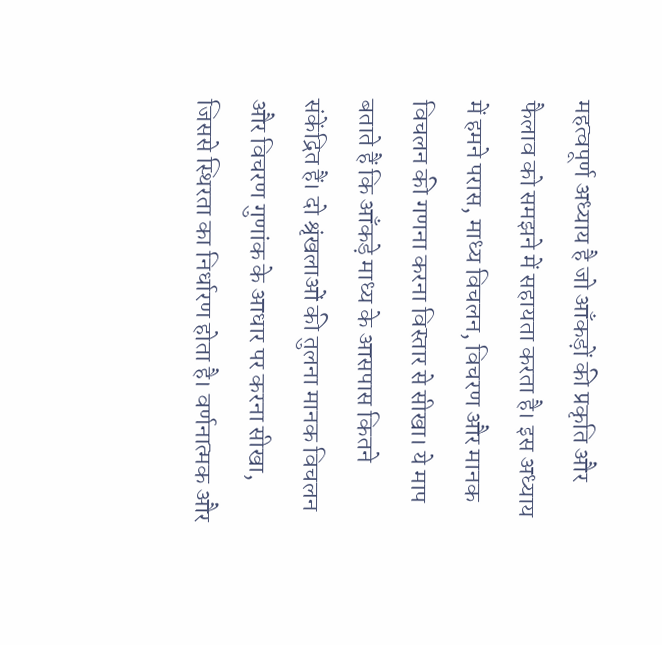महत्वपूर्ण अध्याय है जो आँकड़ों की प्रकृति और फैलाव को समझने में सहायता करता है। इस अध्याय में हमने परास, माध्य विचलन, विचरण और मानक विचलन की गणना करना विस्तार से सीखा। ये माप बताते हैं कि आँकड़े माध्य के आसपास कितने संकेंद्रित हैं। दो श्रृंखलाओं की तुलना मानक विचलन और विचरण गुणांक के आधार पर करना सीखा, जिससे स्थिरता का निर्धारण होता है। वर्णनात्मक और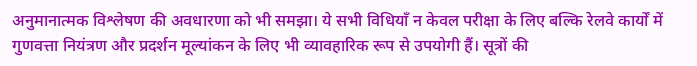अनुमानात्मक विश्लेषण की अवधारणा को भी समझा। ये सभी विधियाँ न केवल परीक्षा के लिए बल्कि रेलवे कार्यों में गुणवत्ता नियंत्रण और प्रदर्शन मूल्यांकन के लिए भी व्यावहारिक रूप से उपयोगी हैं। सूत्रों की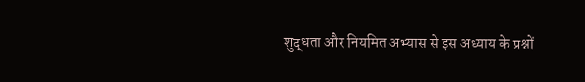शुद्धता और नियमित अभ्यास से इस अध्याय के प्रश्नों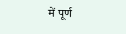में पूर्ण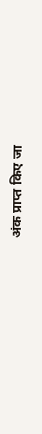अंक प्राप्त किए जा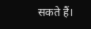सकते हैं।